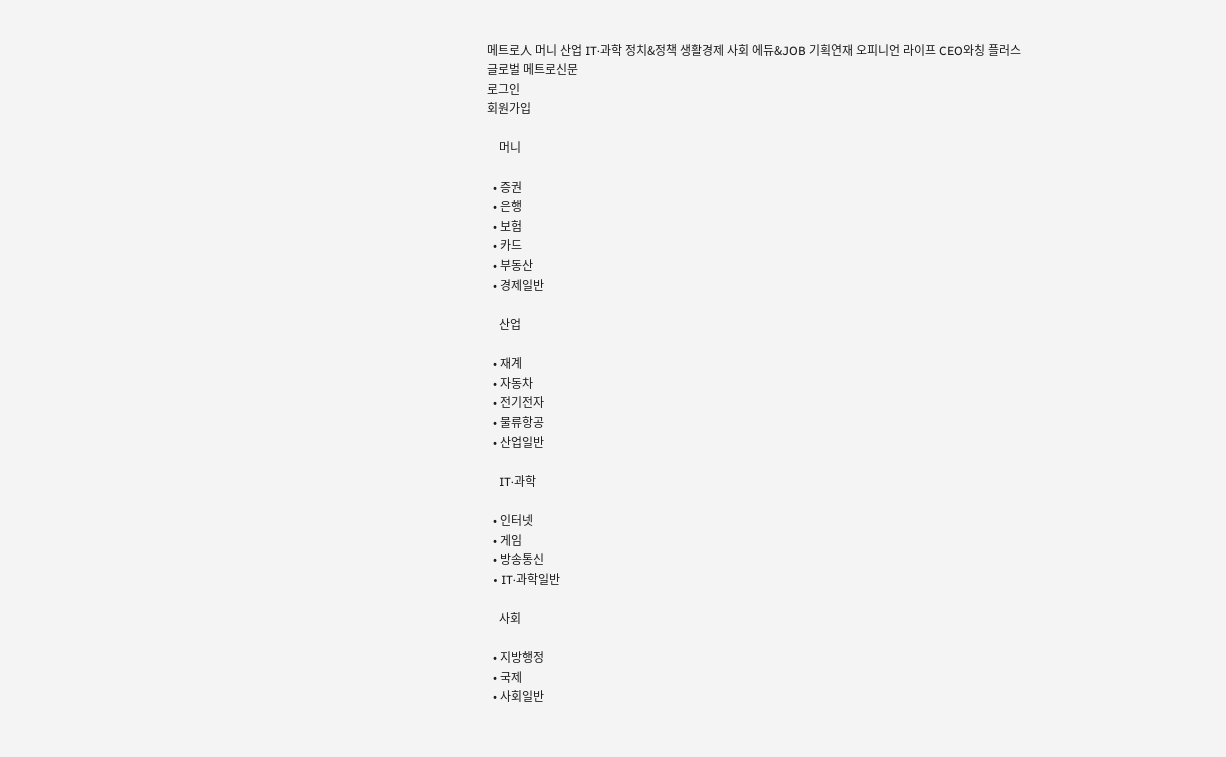메트로人 머니 산업 IT·과학 정치&정책 생활경제 사회 에듀&JOB 기획연재 오피니언 라이프 CEO와칭 플러스
글로벌 메트로신문
로그인
회원가입

    머니

  • 증권
  • 은행
  • 보험
  • 카드
  • 부동산
  • 경제일반

    산업

  • 재계
  • 자동차
  • 전기전자
  • 물류항공
  • 산업일반

    IT·과학

  • 인터넷
  • 게임
  • 방송통신
  • IT·과학일반

    사회

  • 지방행정
  • 국제
  • 사회일반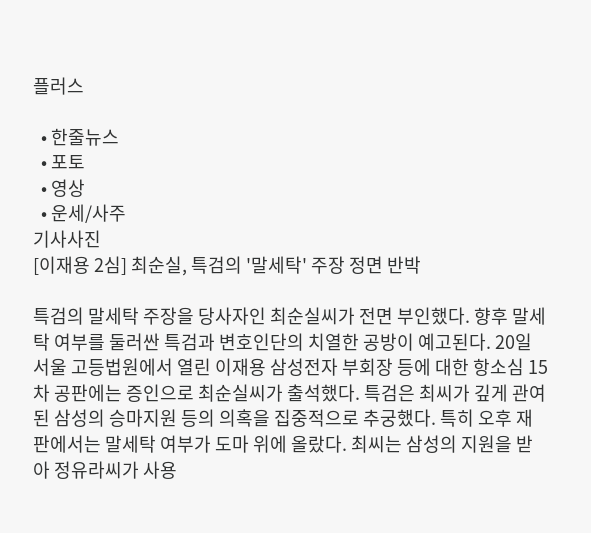플러스

  • 한줄뉴스
  • 포토
  • 영상
  • 운세/사주
기사사진
[이재용 2심] 최순실, 특검의 '말세탁' 주장 정면 반박

특검의 말세탁 주장을 당사자인 최순실씨가 전면 부인했다. 향후 말세탁 여부를 둘러싼 특검과 변호인단의 치열한 공방이 예고된다. 20일 서울 고등법원에서 열린 이재용 삼성전자 부회장 등에 대한 항소심 15차 공판에는 증인으로 최순실씨가 출석했다. 특검은 최씨가 깊게 관여된 삼성의 승마지원 등의 의혹을 집중적으로 추궁했다. 특히 오후 재판에서는 말세탁 여부가 도마 위에 올랐다. 최씨는 삼성의 지원을 받아 정유라씨가 사용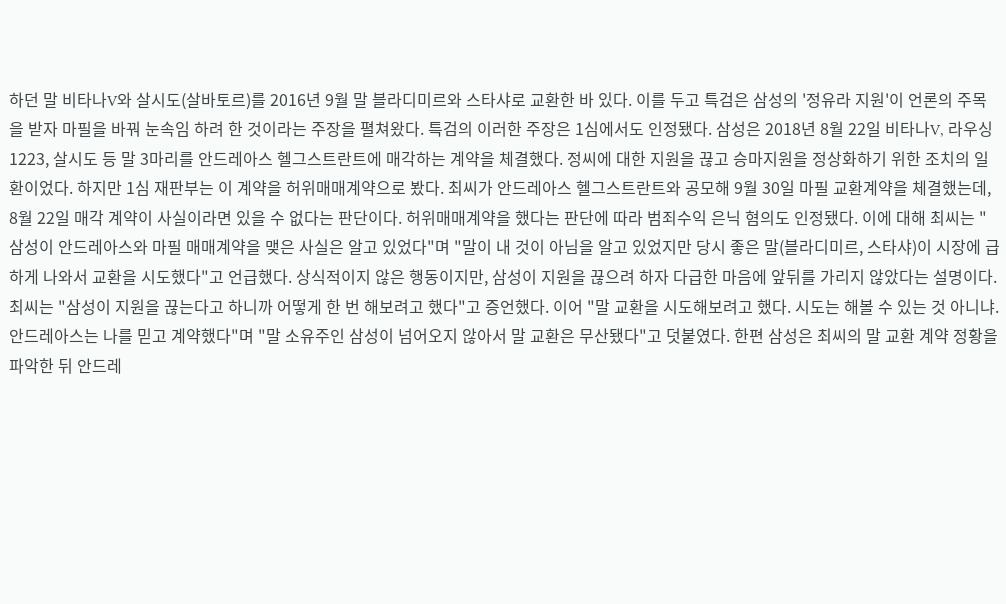하던 말 비타나V와 살시도(살바토르)를 2016년 9월 말 블라디미르와 스타샤로 교환한 바 있다. 이를 두고 특검은 삼성의 '정유라 지원'이 언론의 주목을 받자 마필을 바꿔 눈속임 하려 한 것이라는 주장을 펼쳐왔다. 특검의 이러한 주장은 1심에서도 인정됐다. 삼성은 2018년 8월 22일 비타나V, 라우싱1223, 살시도 등 말 3마리를 안드레아스 헬그스트란트에 매각하는 계약을 체결했다. 정씨에 대한 지원을 끊고 승마지원을 정상화하기 위한 조치의 일환이었다. 하지만 1심 재판부는 이 계약을 허위매매계약으로 봤다. 최씨가 안드레아스 헬그스트란트와 공모해 9월 30일 마필 교환계약을 체결했는데, 8월 22일 매각 계약이 사실이라면 있을 수 없다는 판단이다. 허위매매계약을 했다는 판단에 따라 범죄수익 은닉 혐의도 인정됐다. 이에 대해 최씨는 "삼성이 안드레아스와 마필 매매계약을 맺은 사실은 알고 있었다"며 "말이 내 것이 아님을 알고 있었지만 당시 좋은 말(블라디미르, 스타샤)이 시장에 급하게 나와서 교환을 시도했다"고 언급했다. 상식적이지 않은 행동이지만, 삼성이 지원을 끊으려 하자 다급한 마음에 앞뒤를 가리지 않았다는 설명이다. 최씨는 "삼성이 지원을 끊는다고 하니까 어떻게 한 번 해보려고 했다"고 증언했다. 이어 "말 교환을 시도해보려고 했다. 시도는 해볼 수 있는 것 아니냐. 안드레아스는 나를 믿고 계약했다"며 "말 소유주인 삼성이 넘어오지 않아서 말 교환은 무산됐다"고 덧붙였다. 한편 삼성은 최씨의 말 교환 계약 정황을 파악한 뒤 안드레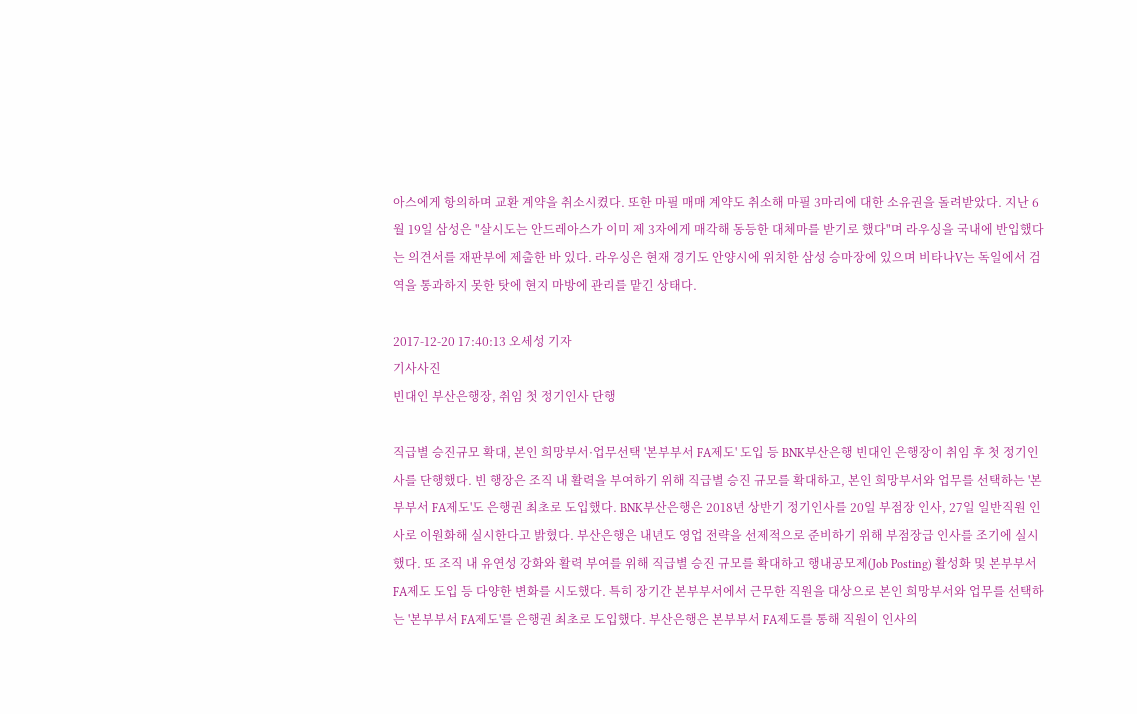아스에게 항의하며 교환 계약을 취소시켰다. 또한 마필 매매 계약도 취소해 마필 3마리에 대한 소유권을 돌려받았다. 지난 6월 19일 삼성은 "살시도는 안드레아스가 이미 제 3자에게 매각해 동등한 대체마를 받기로 했다"며 라우싱을 국내에 반입했다는 의견서를 재판부에 제출한 바 있다. 라우싱은 현재 경기도 안양시에 위치한 삼성 승마장에 있으며 비타나V는 독일에서 검역을 통과하지 못한 탓에 현지 마방에 관리를 맡긴 상태다.

2017-12-20 17:40:13 오세성 기자
기사사진
빈대인 부산은행장, 취임 첫 정기인사 단행

직급별 승진규모 확대, 본인 희망부서·업무선택 '본부부서 FA제도' 도입 등 BNK부산은행 빈대인 은행장이 취임 후 첫 정기인사를 단행했다. 빈 행장은 조직 내 활력을 부여하기 위해 직급별 승진 규모를 확대하고, 본인 희망부서와 업무를 선택하는 '본부부서 FA제도'도 은행권 최초로 도입했다. BNK부산은행은 2018년 상반기 정기인사를 20일 부점장 인사, 27일 일반직원 인사로 이원화해 실시한다고 밝혔다. 부산은행은 내년도 영업 전략을 선제적으로 준비하기 위해 부점장급 인사를 조기에 실시했다. 또 조직 내 유연성 강화와 활력 부여를 위해 직급별 승진 규모를 확대하고 행내공모제(Job Posting) 활성화 및 본부부서 FA제도 도입 등 다양한 변화를 시도했다. 특히 장기간 본부부서에서 근무한 직원을 대상으로 본인 희망부서와 업무를 선택하는 '본부부서 FA제도'를 은행권 최초로 도입했다. 부산은행은 본부부서 FA제도를 통해 직원이 인사의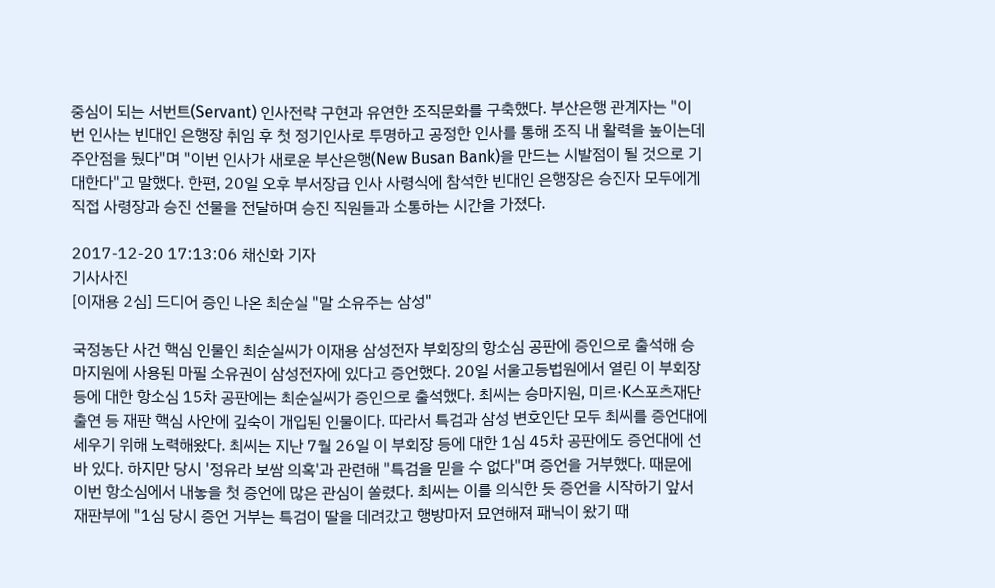중심이 되는 서번트(Servant) 인사전략 구현과 유연한 조직문화를 구축했다. 부산은행 관계자는 "이번 인사는 빈대인 은행장 취임 후 첫 정기인사로 투명하고 공정한 인사를 통해 조직 내 활력을 높이는데 주안점을 뒀다"며 "이번 인사가 새로운 부산은행(New Busan Bank)을 만드는 시발점이 될 것으로 기대한다"고 말했다. 한편, 20일 오후 부서장급 인사 사령식에 참석한 빈대인 은행장은 승진자 모두에게 직접 사령장과 승진 선물을 전달하며 승진 직원들과 소통하는 시간을 가졌다.

2017-12-20 17:13:06 채신화 기자
기사사진
[이재용 2심] 드디어 증인 나온 최순실 "말 소유주는 삼성"

국정농단 사건 핵심 인물인 최순실씨가 이재용 삼성전자 부회장의 항소심 공판에 증인으로 출석해 승마지원에 사용된 마필 소유권이 삼성전자에 있다고 증언했다. 20일 서울고등법원에서 열린 이 부회장 등에 대한 항소심 15차 공판에는 최순실씨가 증인으로 출석했다. 최씨는 승마지원, 미르·K스포츠재단 출연 등 재판 핵심 사안에 깊숙이 개입된 인물이다. 따라서 특검과 삼성 변호인단 모두 최씨를 증언대에 세우기 위해 노력해왔다. 최씨는 지난 7월 26일 이 부회장 등에 대한 1심 45차 공판에도 증언대에 선 바 있다. 하지만 당시 '정유라 보쌈 의혹'과 관련해 "특검을 믿을 수 없다"며 증언을 거부했다. 때문에 이번 항소심에서 내놓을 첫 증언에 많은 관심이 쏠렸다. 최씨는 이를 의식한 듯 증언을 시작하기 앞서 재판부에 "1심 당시 증언 거부는 특검이 딸을 데려갔고 행방마저 묘연해져 패닉이 왔기 때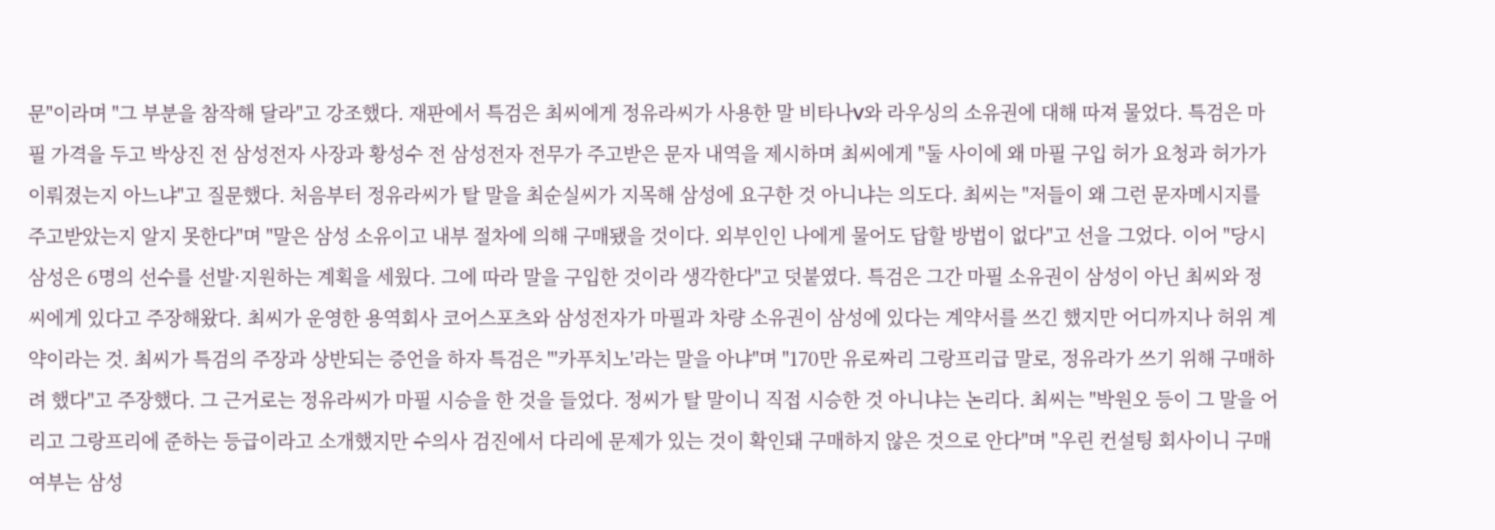문"이라며 "그 부분을 참작해 달라"고 강조했다. 재판에서 특검은 최씨에게 정유라씨가 사용한 말 비타나V와 라우싱의 소유권에 대해 따져 물었다. 특검은 마필 가격을 두고 박상진 전 삼성전자 사장과 황성수 전 삼성전자 전무가 주고받은 문자 내역을 제시하며 최씨에게 "둘 사이에 왜 마필 구입 허가 요청과 허가가 이뤄졌는지 아느냐"고 질문했다. 처음부터 정유라씨가 탈 말을 최순실씨가 지목해 삼성에 요구한 것 아니냐는 의도다. 최씨는 "저들이 왜 그런 문자메시지를 주고받았는지 알지 못한다"며 "말은 삼성 소유이고 내부 절차에 의해 구매됐을 것이다. 외부인인 나에게 물어도 답할 방법이 없다"고 선을 그었다. 이어 "당시 삼성은 6명의 선수를 선발·지원하는 계획을 세웠다. 그에 따라 말을 구입한 것이라 생각한다"고 덧붙였다. 특검은 그간 마필 소유권이 삼성이 아닌 최씨와 정씨에게 있다고 주장해왔다. 최씨가 운영한 용역회사 코어스포츠와 삼성전자가 마필과 차량 소유권이 삼성에 있다는 계약서를 쓰긴 했지만 어디까지나 허위 계약이라는 것. 최씨가 특검의 주장과 상반되는 증언을 하자 특검은 "'카푸치노'라는 말을 아냐"며 "170만 유로짜리 그랑프리급 말로, 정유라가 쓰기 위해 구매하려 했다"고 주장했다. 그 근거로는 정유라씨가 마필 시승을 한 것을 들었다. 정씨가 탈 말이니 직접 시승한 것 아니냐는 논리다. 최씨는 "박원오 등이 그 말을 어리고 그랑프리에 준하는 등급이라고 소개했지만 수의사 검진에서 다리에 문제가 있는 것이 확인돼 구매하지 않은 것으로 안다"며 "우린 컨설팅 회사이니 구매 여부는 삼성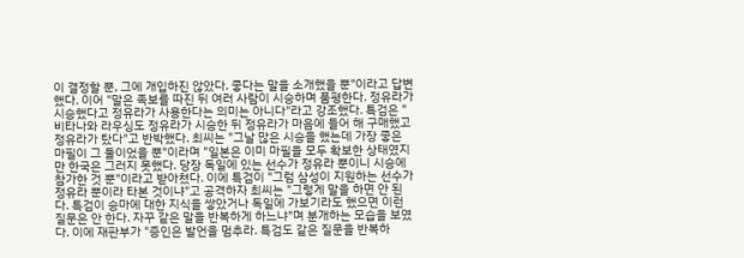이 결정할 뿐, 그에 개입하진 않았다. 좋다는 말을 소개했을 뿐"이라고 답변했다. 이어 "말은 족보를 따진 뒤 여러 사람이 시승하며 품평한다. 정유라가 시승했다고 정유라가 사용한다는 의미는 아니다"라고 강조했다. 특검은 "비타나와 라우싱도 정유라가 시승한 뒤 정유라가 마음에 들어 해 구매했고 정유라가 탔다"고 반박했다. 최씨는 "그날 많은 시승을 했는데 가장 좋은 마필이 그 둘이었을 뿐"이라며 "일본은 이미 마필을 모두 확보한 상태였지만 한국은 그러지 못했다. 당장 독일에 있는 선수가 정유라 뿐이니 시승에 참가한 것 뿐"이라고 받아쳤다. 이에 특검이 "그럼 삼성이 지원하는 선수가 정유라 뿐이라 타본 것이냐"고 공격하자 최씨는 "그렇게 말을 하면 안 된다. 특검이 승마에 대한 지식을 쌓았거나 독일에 가보기라도 했으면 이런 질문은 안 한다. 자꾸 같은 말을 반복하게 하느냐"며 분개하는 모습을 보였다. 이에 재판부가 "증인은 발언을 멈추라. 특검도 같은 질문을 반복하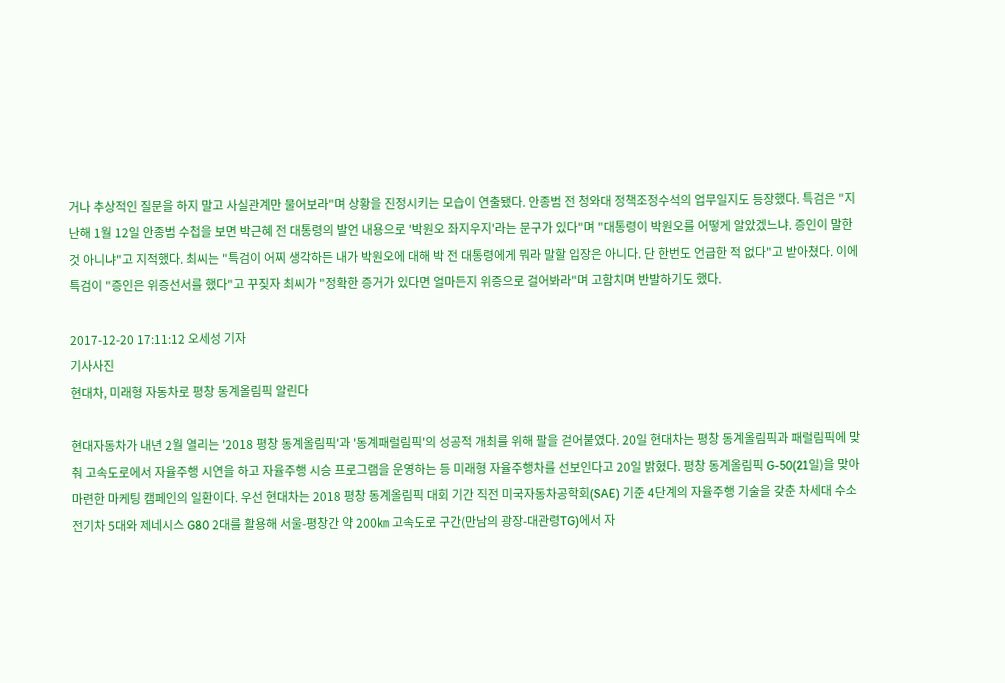거나 추상적인 질문을 하지 말고 사실관계만 물어보라"며 상황을 진정시키는 모습이 연출됐다. 안종범 전 청와대 정책조정수석의 업무일지도 등장했다. 특검은 "지난해 1월 12일 안종범 수첩을 보면 박근혜 전 대통령의 발언 내용으로 '박원오 좌지우지'라는 문구가 있다"며 "대통령이 박원오를 어떻게 알았겠느냐. 증인이 말한 것 아니냐"고 지적했다. 최씨는 "특검이 어찌 생각하든 내가 박원오에 대해 박 전 대통령에게 뭐라 말할 입장은 아니다. 단 한번도 언급한 적 없다"고 받아쳤다. 이에 특검이 "증인은 위증선서를 했다"고 꾸짖자 최씨가 "정확한 증거가 있다면 얼마든지 위증으로 걸어봐라"며 고함치며 반발하기도 했다.

2017-12-20 17:11:12 오세성 기자
기사사진
현대차, 미래형 자동차로 평창 동계올림픽 알린다

현대자동차가 내년 2월 열리는 '2018 평창 동계올림픽'과 '동계패럴림픽'의 성공적 개최를 위해 팔을 걷어붙였다. 20일 현대차는 평창 동계올림픽과 패럴림픽에 맞춰 고속도로에서 자율주행 시연을 하고 자율주행 시승 프로그램을 운영하는 등 미래형 자율주행차를 선보인다고 20일 밝혔다. 평창 동계올림픽 G-50(21일)을 맞아 마련한 마케팅 캠페인의 일환이다. 우선 현대차는 2018 평창 동계올림픽 대회 기간 직전 미국자동차공학회(SAE) 기준 4단계의 자율주행 기술을 갖춘 차세대 수소전기차 5대와 제네시스 G80 2대를 활용해 서울-평창간 약 200㎞ 고속도로 구간(만남의 광장-대관령TG)에서 자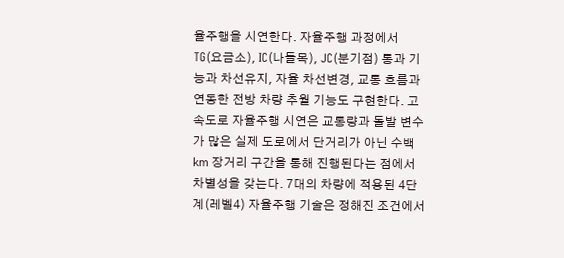율주행을 시연한다. 자율주행 과정에서 TG(요금소), IC(나들목), JC(분기점) 통과 기능과 차선유지, 자율 차선변경, 교통 흐름과 연동한 전방 차량 추월 기능도 구현한다. 고속도로 자율주행 시연은 교통량과 돌발 변수가 많은 실제 도로에서 단거리가 아닌 수백 ㎞ 장거리 구간을 통해 진행된다는 점에서 차별성을 갖는다. 7대의 차량에 적용된 4단계(레벨4) 자율주행 기술은 정해진 조건에서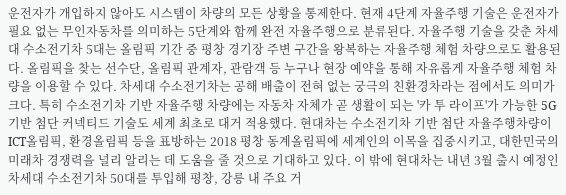운전자가 개입하지 않아도 시스템이 차량의 모든 상황을 통제한다. 현재 4단계 자율주행 기술은 운전자가 필요 없는 무인자동차를 의미하는 5단계와 함께 완전 자율주행으로 분류된다. 자율주행 기술을 갖춘 차세대 수소전기차 5대는 올림픽 기간 중 평창 경기장 주변 구간을 왕복하는 자율주행 체험 차량으로도 활용된다. 올림픽을 찾는 선수단, 올림픽 관계자, 관람객 등 누구나 현장 예약을 통해 자유롭게 자율주행 체험 차량을 이용할 수 있다. 차세대 수소전기차는 공해 배출이 전혀 없는 궁극의 친환경차라는 점에서도 의미가 크다. 특히 수소전기차 기반 자율주행 차량에는 자동차 자체가 곧 생활이 되는 '카 투 라이프'가 가능한 5G 기반 첨단 커넥티드 기술도 세계 최초로 대거 적용했다. 현대차는 수소전기차 기반 첨단 자율주행차량이 ICT올림픽, 환경올림픽 등을 표방하는 2018 평창 동계올림픽에 세계인의 이목을 집중시키고, 대한민국의 미래차 경쟁력을 널리 알리는 데 도움을 줄 것으로 기대하고 있다. 이 밖에 현대차는 내년 3월 출시 예정인 차세대 수소전기차 50대를 투입해 평창, 강릉 내 주요 거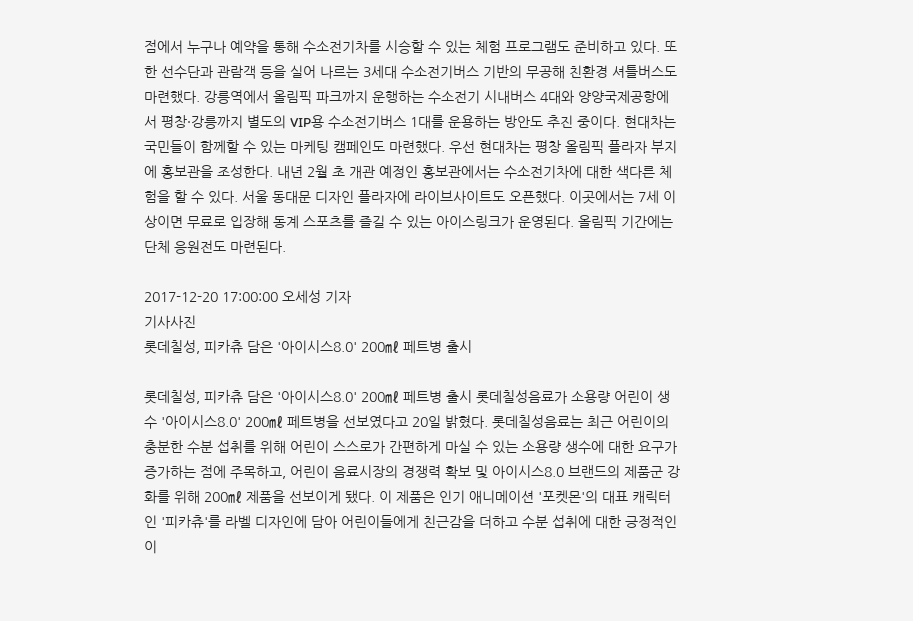점에서 누구나 예약을 통해 수소전기차를 시승할 수 있는 체험 프로그램도 준비하고 있다. 또한 선수단과 관람객 등을 실어 나르는 3세대 수소전기버스 기반의 무공해 친환경 셔틀버스도 마련했다. 강릉역에서 올림픽 파크까지 운행하는 수소전기 시내버스 4대와 양양국제공항에서 평창·강릉까지 별도의 VIP용 수소전기버스 1대를 운용하는 방안도 추진 중이다. 현대차는 국민들이 함께할 수 있는 마케팅 캠페인도 마련했다. 우선 현대차는 평창 올림픽 플라자 부지에 홍보관을 조성한다. 내년 2월 초 개관 예정인 홍보관에서는 수소전기차에 대한 색다른 체험을 할 수 있다. 서울 동대문 디자인 플라자에 라이브사이트도 오픈했다. 이곳에서는 7세 이상이면 무료로 입장해 동계 스포츠를 즐길 수 있는 아이스링크가 운영된다. 올림픽 기간에는 단체 응원전도 마련된다.

2017-12-20 17:00:00 오세성 기자
기사사진
롯데칠성, 피카츄 담은 '아이시스8.0' 200㎖ 페트병 출시

롯데칠성, 피카츄 담은 '아이시스8.0' 200㎖ 페트병 출시 롯데칠성음료가 소용량 어린이 생수 '아이시스8.0' 200㎖ 페트병을 선보였다고 20일 밝혔다. 롯데칠성음료는 최근 어린이의 충분한 수분 섭취를 위해 어린이 스스로가 간편하게 마실 수 있는 소용량 생수에 대한 요구가 증가하는 점에 주목하고, 어린이 음료시장의 경쟁력 확보 및 아이시스8.0 브랜드의 제품군 강화를 위해 200㎖ 제품을 선보이게 됐다. 이 제품은 인기 애니메이션 '포켓몬'의 대표 캐릭터인 '피카츄'를 라벨 디자인에 담아 어린이들에게 친근감을 더하고 수분 섭취에 대한 긍정적인 이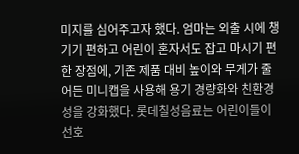미지를 심어주고자 했다. 엄마는 외출 시에 챙기기 편하고 어린이 혼자서도 잡고 마시기 편한 장점에, 기존 제품 대비 높이와 무게가 줄어든 미니캡을 사용해 용기 경량화와 친환경성을 강화했다. 롯데칠성음료는 어린이들이 선호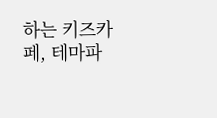하는 키즈카페, 테마파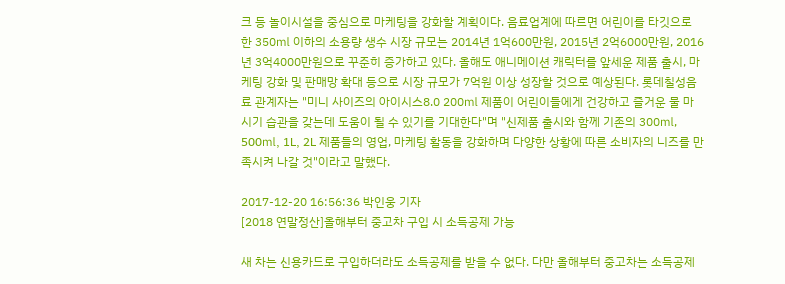크 등 놀이시설을 중심으로 마케팅을 강화할 계획이다. 음료업계에 따르면 어린이를 타깃으로 한 350㎖ 이하의 소용량 생수 시장 규모는 2014년 1억600만원, 2015년 2억6000만원, 2016년 3억4000만원으로 꾸준히 증가하고 있다. 올해도 애니메이션 캐릭터를 앞세운 제품 출시, 마케팅 강화 및 판매망 확대 등으로 시장 규모가 7억원 이상 성장할 것으로 예상된다. 롯데칠성음료 관계자는 "미니 사이즈의 아이시스8.0 200㎖ 제품이 어린이들에게 건강하고 즐거운 물 마시기 습관을 갖는데 도움이 될 수 있기를 기대한다"며 "신제품 출시와 함께 기존의 300㎖, 500㎖, 1L, 2L 제품들의 영업, 마케팅 활동을 강화하며 다양한 상황에 따른 소비자의 니즈를 만족시켜 나갈 것"이라고 말했다.

2017-12-20 16:56:36 박인웅 기자
[2018 연말정산]올해부터 중고차 구입 시 소득공제 가능

새 차는 신용카드로 구입하더라도 소득공제를 받을 수 없다. 다만 올해부터 중고차는 소득공제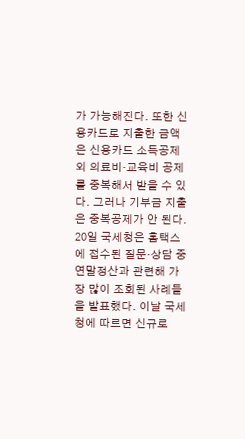가 가능해진다. 또한 신용카드로 지출한 금액은 신용카드 소득공제 외 의료비·교육비 공제를 중복해서 받을 수 있다. 그러나 기부금 지출은 중복공제가 안 된다. 20일 국세청은 홈택스에 접수된 질문·상담 중 연말정산과 관련해 가장 많이 조회된 사례들을 발표했다. 이날 국세청에 따르면 신규로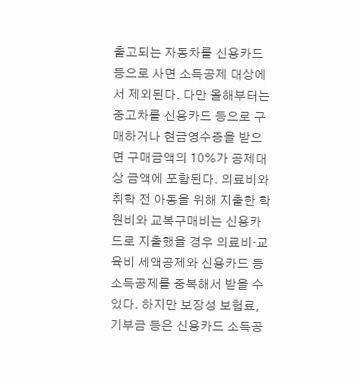출고되는 자동차를 신용카드 등으로 사면 소득공제 대상에서 제외된다. 다만 올해부터는 중고차를 신용카드 등으로 구매하거나 현금영수증을 받으면 구매금액의 10%가 공제대상 금액에 포함된다. 의료비와 취학 전 아동을 위해 지출한 학원비와 교복구매비는 신용카드로 지출했을 경우 의료비·교육비 세액공제와 신용카드 등 소득공제를 중복해서 받을 수 있다. 하지만 보장성 보험료, 기부금 등은 신용카드 소득공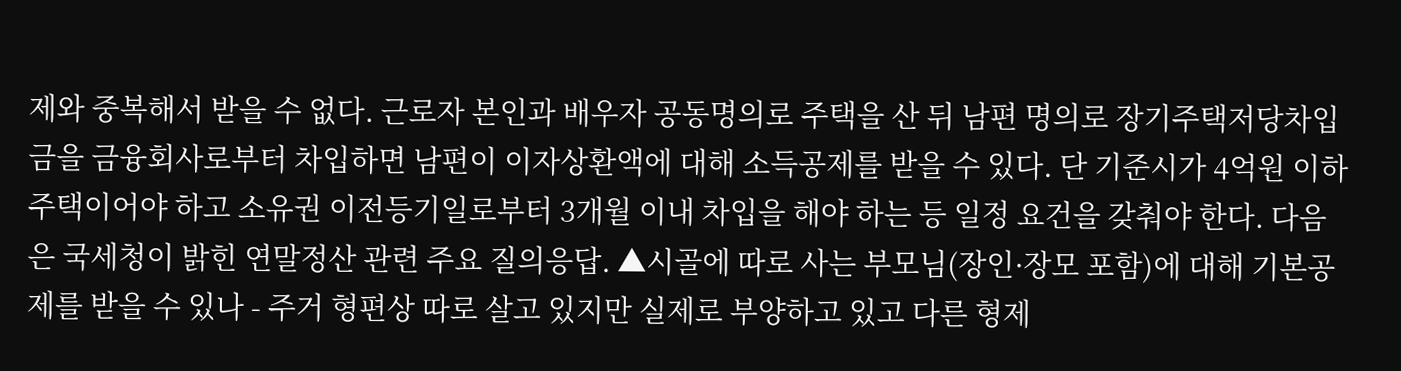제와 중복해서 받을 수 없다. 근로자 본인과 배우자 공동명의로 주택을 산 뒤 남편 명의로 장기주택저당차입금을 금융회사로부터 차입하면 남편이 이자상환액에 대해 소득공제를 받을 수 있다. 단 기준시가 4억원 이하 주택이어야 하고 소유권 이전등기일로부터 3개월 이내 차입을 해야 하는 등 일정 요건을 갖춰야 한다. 다음은 국세청이 밝힌 연말정산 관련 주요 질의응답. ▲시골에 따로 사는 부모님(장인·장모 포함)에 대해 기본공제를 받을 수 있나 - 주거 형편상 따로 살고 있지만 실제로 부양하고 있고 다른 형제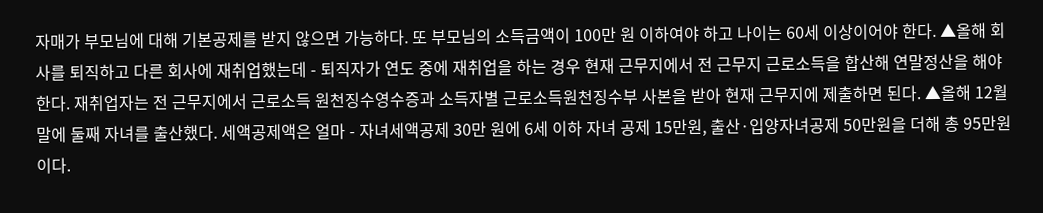자매가 부모님에 대해 기본공제를 받지 않으면 가능하다. 또 부모님의 소득금액이 100만 원 이하여야 하고 나이는 60세 이상이어야 한다. ▲올해 회사를 퇴직하고 다른 회사에 재취업했는데 - 퇴직자가 연도 중에 재취업을 하는 경우 현재 근무지에서 전 근무지 근로소득을 합산해 연말정산을 해야 한다. 재취업자는 전 근무지에서 근로소득 원천징수영수증과 소득자별 근로소득원천징수부 사본을 받아 현재 근무지에 제출하면 된다. ▲올해 12월 말에 둘째 자녀를 출산했다. 세액공제액은 얼마 - 자녀세액공제 30만 원에 6세 이하 자녀 공제 15만원, 출산·입양자녀공제 50만원을 더해 총 95만원이다.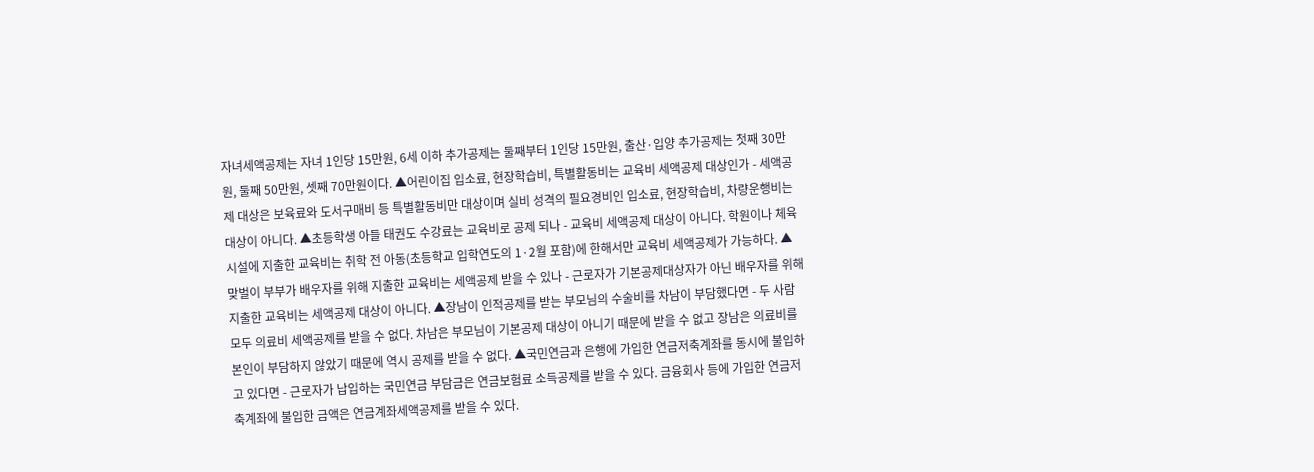자녀세액공제는 자녀 1인당 15만원, 6세 이하 추가공제는 둘째부터 1인당 15만원, 출산·입양 추가공제는 첫째 30만원, 둘째 50만원, 셋째 70만원이다. ▲어린이집 입소료, 현장학습비, 특별활동비는 교육비 세액공제 대상인가 - 세액공제 대상은 보육료와 도서구매비 등 특별활동비만 대상이며 실비 성격의 필요경비인 입소료, 현장학습비, 차량운행비는 대상이 아니다. ▲초등학생 아들 태권도 수강료는 교육비로 공제 되나 - 교육비 세액공제 대상이 아니다. 학원이나 체육시설에 지출한 교육비는 취학 전 아동(초등학교 입학연도의 1·2월 포함)에 한해서만 교육비 세액공제가 가능하다. ▲맞벌이 부부가 배우자를 위해 지출한 교육비는 세액공제 받을 수 있나 - 근로자가 기본공제대상자가 아닌 배우자를 위해 지출한 교육비는 세액공제 대상이 아니다. ▲장남이 인적공제를 받는 부모님의 수술비를 차남이 부담했다면 - 두 사람 모두 의료비 세액공제를 받을 수 없다. 차남은 부모님이 기본공제 대상이 아니기 때문에 받을 수 없고 장남은 의료비를 본인이 부담하지 않았기 때문에 역시 공제를 받을 수 없다. ▲국민연금과 은행에 가입한 연금저축계좌를 동시에 불입하고 있다면 - 근로자가 납입하는 국민연금 부담금은 연금보험료 소득공제를 받을 수 있다. 금융회사 등에 가입한 연금저축계좌에 불입한 금액은 연금계좌세액공제를 받을 수 있다.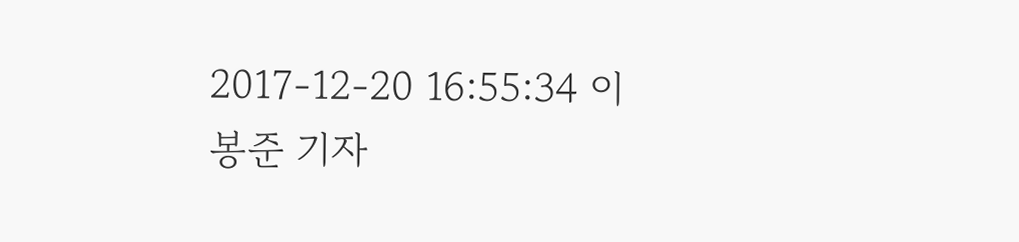2017-12-20 16:55:34 이봉준 기자